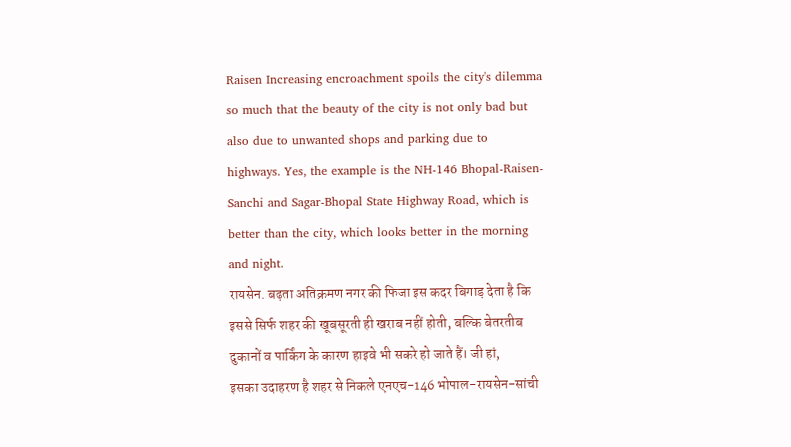Raisen Increasing encroachment spoils the city's dilemma so much that the beauty of the city is not only bad but also due to unwanted shops and parking due to highways. Yes, the example is the NH-146 Bhopal-Raisen-Sanchi and Sagar-Bhopal State Highway Road, which is better than the city, which looks better in the morning and night.
रायसेन. बढ़ता अतिक्रमण नगर की फिजा इस कदर बिगाड़ देता है कि इससे सिर्फ शहर की खूबसूरती ही खराब नहीं होती, बल्कि बेतरतीब दुकानों व पार्किंग के कारण हाइवे भी सकरे हो जाते हैं। जी हां, इसका उदाहरण है शहर से निकले एनएच-146 भोपाल-रायसेन-सांची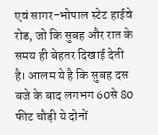एवं सागर-भोपाल स्टेट हाईवे रोड, जो कि सुबह और रात के समय ही बेहतर दिखाई देती है। आलम ये है कि सुबह दस बजे के बाद लगभग 60से 80 फीट चौड़ी ये दोनों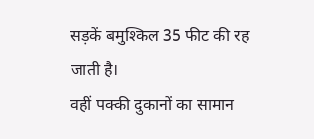सड़कें बमुश्किल 35 फीट की रह जाती है।
वहीं पक्की दुकानों का सामान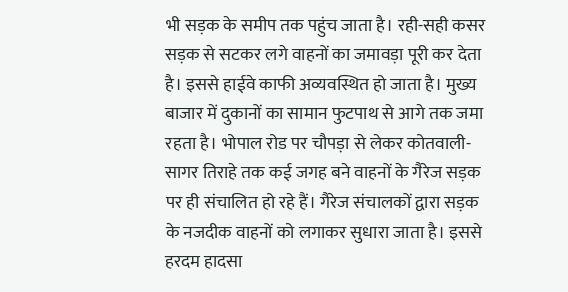भी सड़क के समीप तक पहुंच जाता है। रही-सही कसर सड़क से सटकर लगे वाहनों का जमावड़ा पूरी कर देता है। इससे हाईवे काफी अव्यवस्थित हो जाता है। मुख्य बाजार में दुकानों का सामान फुटपाथ से आगे तक जमा रहता है। भोपाल रोड पर चौपड़ा से लेकर कोतवाली-सागर तिराहे तक कई जगह बने वाहनों के गैरेज सड़क पर ही संचालित हो रहे हैं। गैरेज संचालकों द्वारा सड़क के नजदीक वाहनों को लगाकर सुधारा जाता है। इससे हरदम हादसा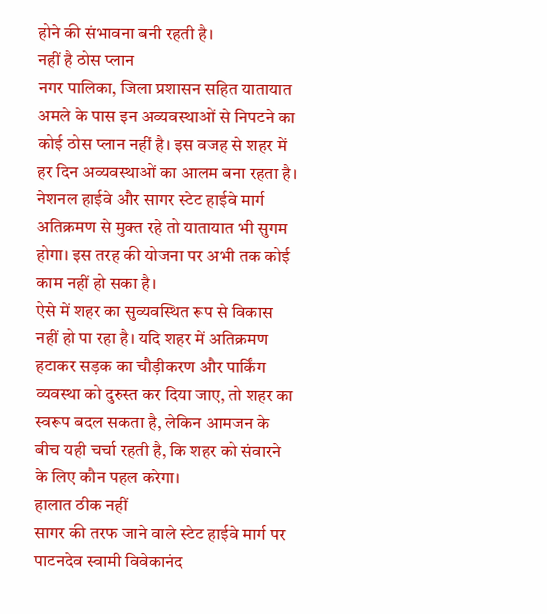होने की संभावना बनी रहती है।
नहीं है ठोस प्लान
नगर पालिका, जिला प्रशासन सहित यातायात अमले के पास इन अव्यवस्थाओं से निपटने का कोई ठोस प्लान नहीं है। इस वजह से शहर में हर दिन अव्यवस्थाओं का आलम बना रहता है। नेशनल हाईवे और सागर स्टेट हाईवे मार्ग अतिक्रमण से मुक्त रहे तो यातायात भी सुगम होगा। इस तरह की योजना पर अभी तक कोई काम नहीं हो सका है।
ऐसे में शहर का सुव्यवस्थित रूप से विकास नहीं हो पा रहा है। यदि शहर में अतिक्रमण हटाकर सड़क का चौड़ीकरण और पार्किंग व्यवस्था को दुरुस्त कर दिया जाए, तो शहर का स्वरूप बदल सकता है, लेकिन आमजन के बीच यही चर्चा रहती है, कि शहर को संवारने के लिए कौन पहल करेगा।
हालात ठीक नहीं
सागर की तरफ जाने वाले स्टेट हाईवे मार्ग पर पाटनदेव स्वामी विवेकानंद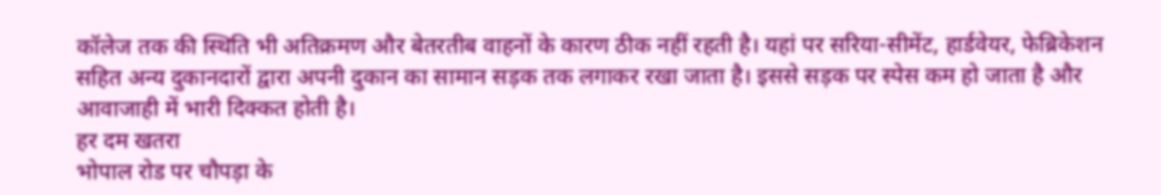कॉलेज तक की स्थिति भी अतिक्रमण और बेतरतीब वाहनों के कारण ठीक नहीं रहती है। यहां पर सरिया-सीमेंट, हार्डवेयर, फेब्रिकेशन सहित अन्य दुकानदारों द्वारा अपनी दुकान का सामान सड़क तक लगाकर रखा जाता है। इससे सड़क पर स्पेस कम हो जाता है और आवाजाही में भारी दिक्कत होती है।
हर दम खतरा
भोपाल रोड पर चौपड़ा के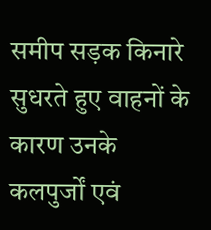समीप सड़क किनारे सुधरते हुए वाहनों के कारण उनके कलपुर्जों एवं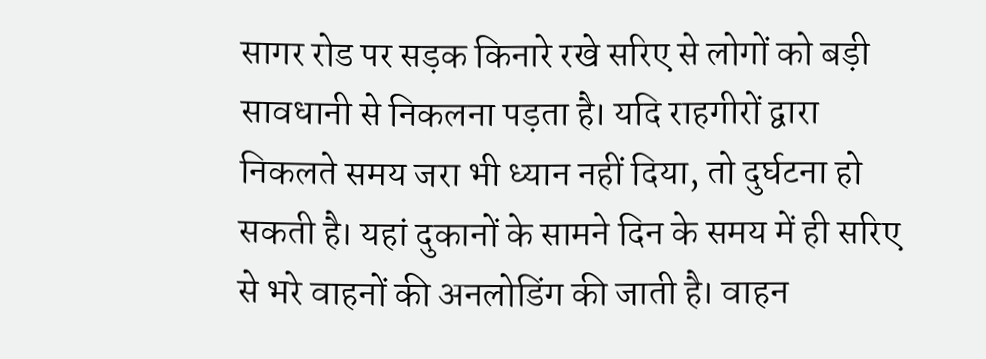सागर रोड पर सड़क किनारे रखे सरिए से लोगों को बड़ी सावधानी से निकलना पड़ता है। यदि राहगीरों द्वारा निकलते समय जरा भी ध्यान नहीं दिया, तो दुर्घटना हो सकती है। यहां दुकानों के सामने दिन के समय में ही सरिए से भरे वाहनों की अनलोडिंग की जाती है। वाहन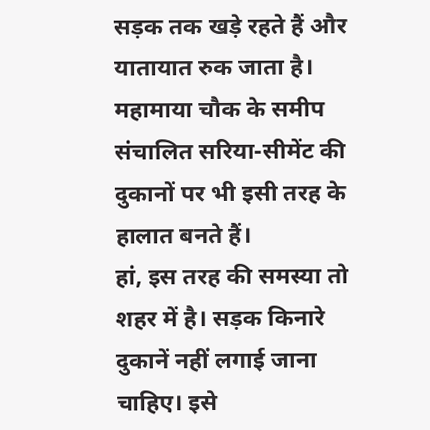सड़क तक खड़े रहते हैं और यातायात रुक जाता है। महामाया चौक के समीप संचालित सरिया-सीमेंट की दुकानों पर भी इसी तरह के हालात बनते हैं।
हां, इस तरह की समस्या तो शहर में है। सड़क किनारे दुकानें नहीं लगाई जाना चाहिए। इसे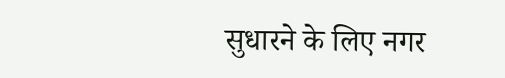सुधारने के लिए नगर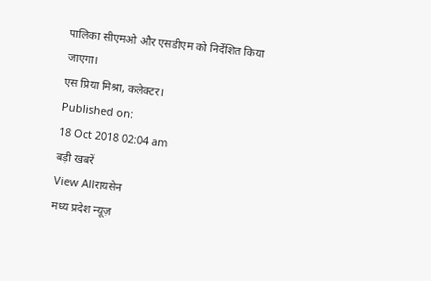पालिका सीएमओ और एसडीएम को निर्देशित किया जाएगा।
एस प्रिया मिश्रा, कलेक्टर।
Published on:
18 Oct 2018 02:04 am
बड़ी खबरें
View Allरायसेन
मध्य प्रदेश न्यूज़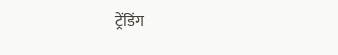ट्रेंडिंग